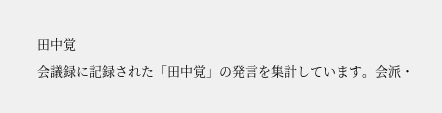田中覚
会議録に記録された「田中覚」の発言を集計しています。会派・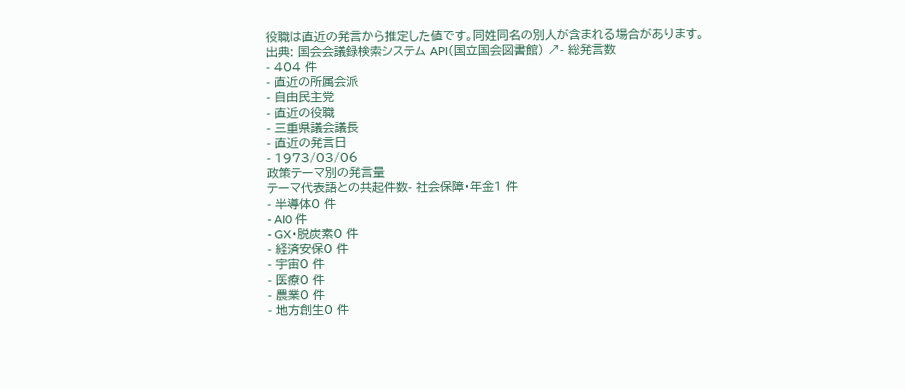役職は直近の発言から推定した値です。同姓同名の別人が含まれる場合があります。
出典: 国会会議録検索システム API(国立国会図書館) ↗- 総発言数
- 404 件
- 直近の所属会派
- 自由民主党
- 直近の役職
- 三重県議会議長
- 直近の発言日
- 1973/03/06
政策テーマ別の発言量
テーマ代表語との共起件数- 社会保障・年金1 件
- 半導体0 件
- AI0 件
- GX・脱炭素0 件
- 経済安保0 件
- 宇宙0 件
- 医療0 件
- 農業0 件
- 地方創生0 件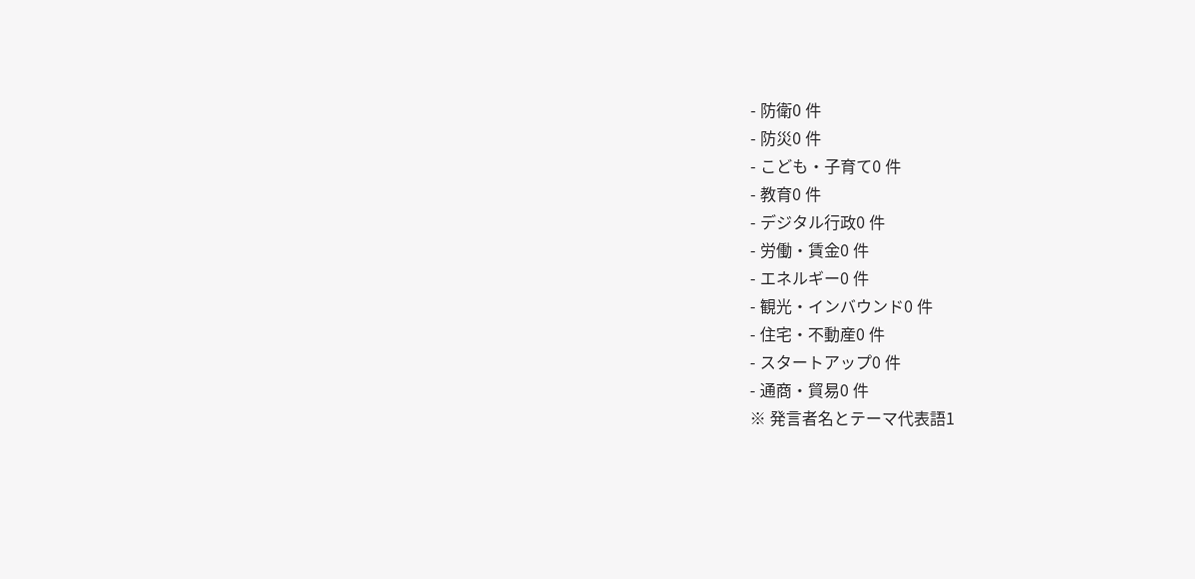- 防衛0 件
- 防災0 件
- こども・子育て0 件
- 教育0 件
- デジタル行政0 件
- 労働・賃金0 件
- エネルギー0 件
- 観光・インバウンド0 件
- 住宅・不動産0 件
- スタートアップ0 件
- 通商・貿易0 件
※ 発言者名とテーマ代表語1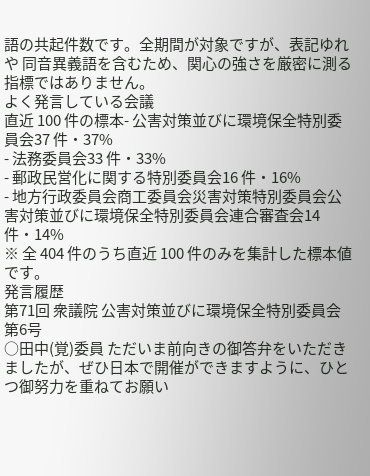語の共起件数です。全期間が対象ですが、表記ゆれや 同音異義語を含むため、関心の強さを厳密に測る指標ではありません。
よく発言している会議
直近 100 件の標本- 公害対策並びに環境保全特別委員会37 件・37%
- 法務委員会33 件・33%
- 郵政民営化に関する特別委員会16 件・16%
- 地方行政委員会商工委員会災害対策特別委員会公害対策並びに環境保全特別委員会連合審査会14 件・14%
※ 全 404 件のうち直近 100 件のみを集計した標本値です。
発言履歴
第71回 衆議院 公害対策並びに環境保全特別委員会 第6号
○田中(覚)委員 ただいま前向きの御答弁をいただきましたが、ぜひ日本で開催ができますように、ひとつ御努力を重ねてお願い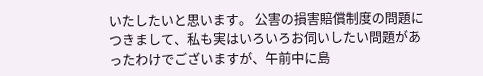いたしたいと思います。 公害の損害賠償制度の問題につきまして、私も実はいろいろお伺いしたい問題があったわけでございますが、午前中に島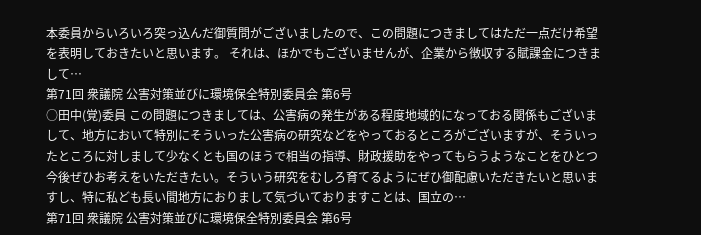本委員からいろいろ突っ込んだ御質問がございましたので、この問題につきましてはただ一点だけ希望を表明しておきたいと思います。 それは、ほかでもございませんが、企業から徴収する賦課金につきまして…
第71回 衆議院 公害対策並びに環境保全特別委員会 第6号
○田中(覚)委員 この問題につきましては、公害病の発生がある程度地域的になっておる関係もございまして、地方において特別にそういった公害病の研究などをやっておるところがございますが、そういったところに対しまして少なくとも国のほうで相当の指導、財政援助をやってもらうようなことをひとつ今後ぜひお考えをいただきたい。そういう研究をむしろ育てるようにぜひ御配慮いただきたいと思いますし、特に私ども長い間地方におりまして気づいておりますことは、国立の…
第71回 衆議院 公害対策並びに環境保全特別委員会 第6号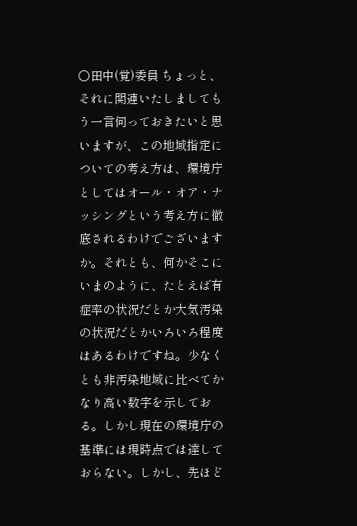○田中(覚)委員 ちょっと、それに関連いたしましてもう一言伺っておきたいと思いますが、この地域指定についての考え方は、環境庁としてはオール・オア・ナッシングという考え方に徹底されるわけでございますか。それとも、何かそこにいまのように、たとえば有症率の状況だとか大気汚染の状況だとかいろいろ程度はあるわけですね。少なくとも非汚染地域に比べてかなり高い数字を示しておる。しかし現在の環境庁の基準には現時点では達しておらない。しかし、先ほど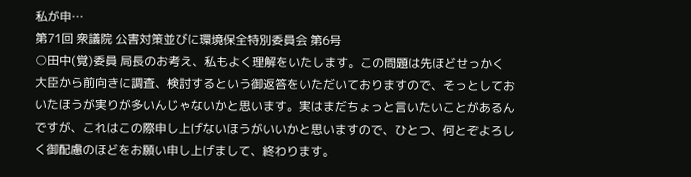私が申…
第71回 衆議院 公害対策並びに環境保全特別委員会 第6号
○田中(覚)委員 局長のお考え、私もよく理解をいたします。この問題は先ほどせっかく大臣から前向きに調査、検討するという御返答をいただいておりますので、そっとしておいたほうが実りが多いんじゃないかと思います。実はまだちょっと言いたいことがあるんですが、これはこの際申し上げないほうがいいかと思いますので、ひとつ、何とぞよろしく御配慮のほどをお願い申し上げまして、終わります。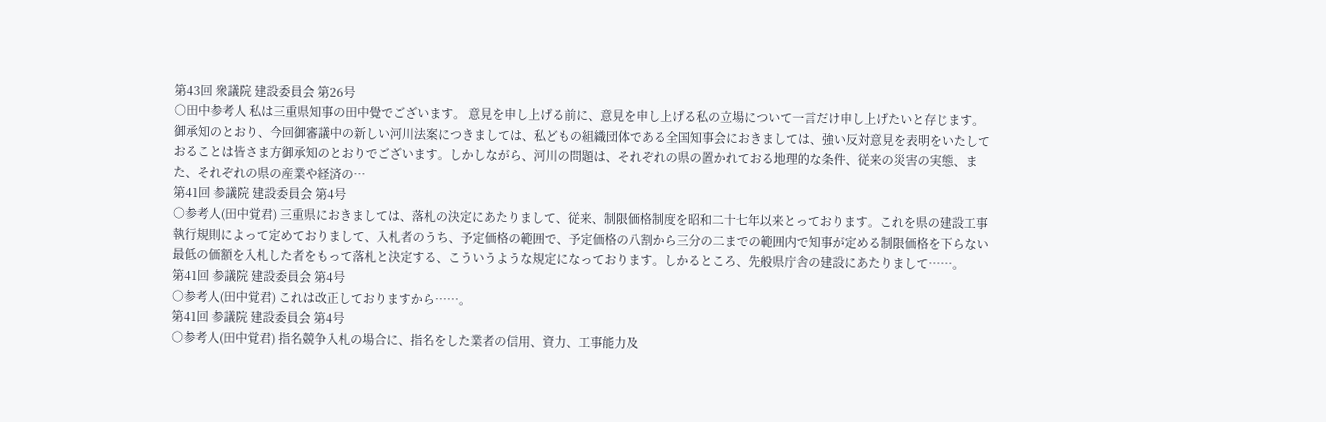第43回 衆議院 建設委員会 第26号
○田中参考人 私は三重県知事の田中覺でございます。 意見を申し上げる前に、意見を申し上げる私の立場について一言だけ申し上げたいと存じます。 御承知のとおり、今回御審議中の新しい河川法案につきましては、私どもの組織団体である全国知事会におきましては、強い反対意見を表明をいたしておることは皆さま方御承知のとおりでございます。しかしながら、河川の問題は、それぞれの県の置かれておる地理的な条件、従来の災害の実態、また、それぞれの県の産業や経済の…
第41回 参議院 建設委員会 第4号
○参考人(田中覚君) 三重県におきましては、落札の決定にあたりまして、従来、制限価格制度を昭和二十七年以来とっております。これを県の建設工事執行規則によって定めておりまして、入札者のうち、予定価格の範囲で、予定価格の八割から三分の二までの範囲内で知事が定める制限価格を下らない最低の価額を入札した者をもって落札と決定する、こういうような規定になっております。しかるところ、先般県庁舎の建設にあたりまして……。
第41回 参議院 建設委員会 第4号
○参考人(田中覚君) これは改正しておりますから……。
第41回 参議院 建設委員会 第4号
○参考人(田中覚君) 指名競争入札の場合に、指名をした業者の信用、資力、工事能力及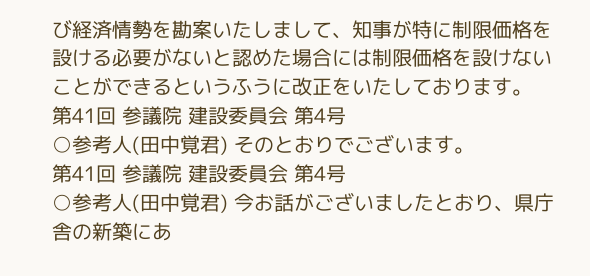び経済情勢を勘案いたしまして、知事が特に制限価格を設ける必要がないと認めた場合には制限価格を設けないことができるというふうに改正をいたしております。
第41回 参議院 建設委員会 第4号
○参考人(田中覚君) そのとおりでございます。
第41回 参議院 建設委員会 第4号
○参考人(田中覚君) 今お話がございましたとおり、県庁舎の新築にあ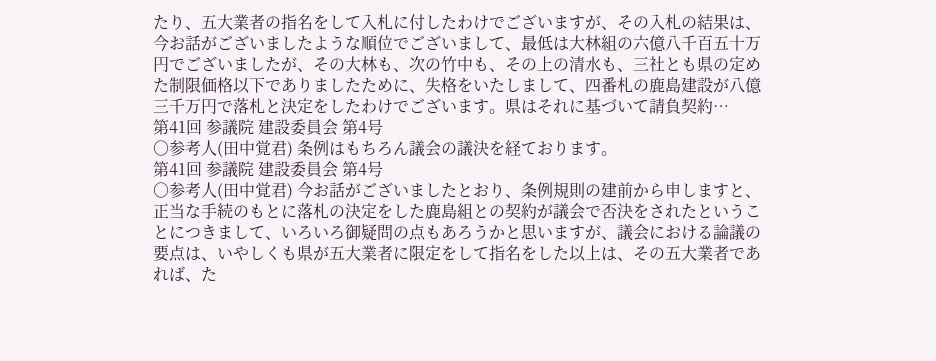たり、五大業者の指名をして入札に付したわけでございますが、その入札の結果は、今お話がございましたような順位でございまして、最低は大林組の六億八千百五十万円でございましたが、その大林も、次の竹中も、その上の清水も、三社とも県の定めた制限価格以下でありましたために、失格をいたしまして、四番札の鹿島建設が八億三千万円で落札と決定をしたわけでございます。県はそれに基づいて請負契約…
第41回 参議院 建設委員会 第4号
○参考人(田中覚君) 条例はもちろん議会の議決を経ております。
第41回 参議院 建設委員会 第4号
○参考人(田中覚君) 今お話がございましたとおり、条例規則の建前から申しますと、正当な手続のもとに落札の決定をした鹿島組との契約が議会で否決をされたということにつきまして、いろいろ御疑問の点もあろうかと思いますが、議会における論議の要点は、いやしくも県が五大業者に限定をして指名をした以上は、その五大業者であれば、た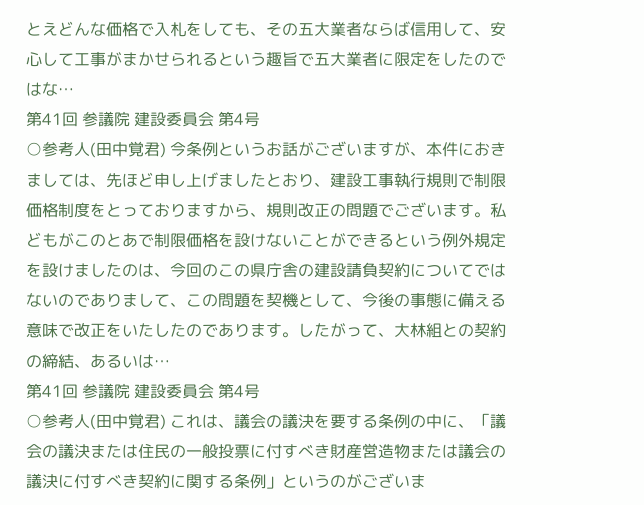とえどんな価格で入札をしても、その五大業者ならば信用して、安心して工事がまかせられるという趣旨で五大業者に限定をしたのではな…
第41回 参議院 建設委員会 第4号
○参考人(田中覚君) 今条例というお話がございますが、本件におきましては、先ほど申し上げましたとおり、建設工事執行規則で制限価格制度をとっておりますから、規則改正の問題でございます。私どもがこのとあで制限価格を設けないことができるという例外規定を設けましたのは、今回のこの県庁舎の建設請負契約についてではないのでありまして、この問題を契機として、今後の事態に備える意味で改正をいたしたのであります。したがって、大林組との契約の締結、あるいは…
第41回 参議院 建設委員会 第4号
○参考人(田中覚君) これは、議会の議決を要する条例の中に、「議会の議決または住民の一般投票に付すべき財産営造物または議会の議決に付すべき契約に関する条例」というのがございま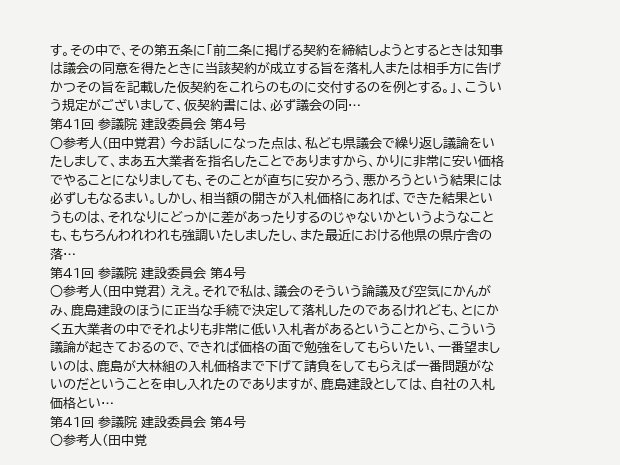す。その中で、その第五条に「前二条に掲げる契約を締結しようとするときは知事は議会の同意を得たときに当該契約が成立する旨を落札人または相手方に告げかつその旨を記載した仮契約をこれらのものに交付するのを例とする。」、こういう規定がございまして、仮契約書には、必ず議会の同…
第41回 参議院 建設委員会 第4号
○参考人(田中覚君) 今お話しになった点は、私ども県議会で繰り返し議論をいたしまして、まあ五大業者を指名したことでありますから、かりに非常に安い価格でやることになりましても、そのことが直ちに安かろう、悪かろうという結果には必ずしもなるまい。しかし、相当額の開きが入札価格にあれば、できた結果というものは、それなりにどっかに差があったりするのじゃないかというようなことも、もちろんわれわれも強調いたしましたし、また最近における他県の県庁舎の落…
第41回 参議院 建設委員会 第4号
○参考人(田中覚君) ええ。それで私は、議会のそういう論議及び空気にかんがみ、鹿島建設のほうに正当な手続で決定して落札したのであるけれども、とにかく五大業者の中でそれよりも非常に低い入札者があるということから、こういう議論が起きておるので、できれば価格の面で勉強をしてもらいたい、一番望ましいのは、鹿島が大林組の入札価格まで下げて請負をしてもらえば一番問題がないのだということを申し入れたのでありますが、鹿島建設としては、自社の入札価格とい…
第41回 参議院 建設委員会 第4号
○参考人(田中覚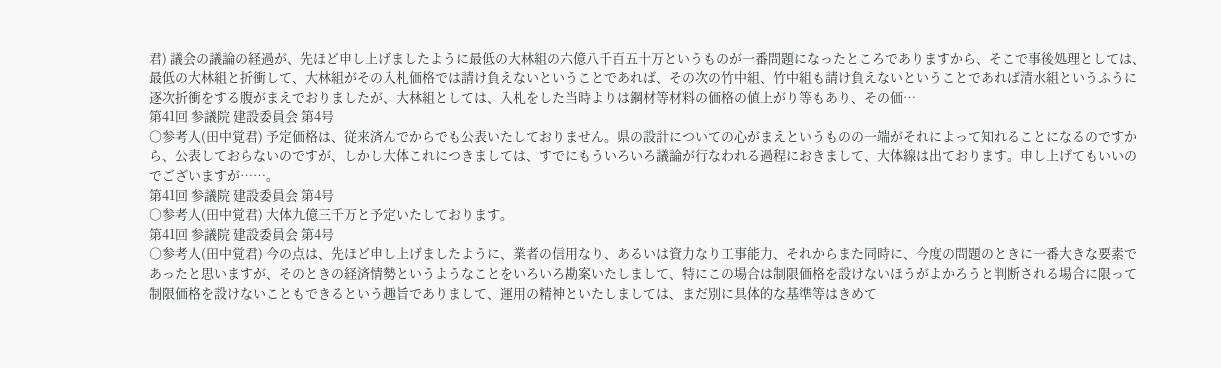君) 議会の議論の経過が、先ほど申し上げましたように最低の大林組の六億八千百五十万というものが一番問題になったところでありますから、そこで事後処理としては、最低の大林組と折衝して、大林組がその入札価格では請け負えないということであれば、その次の竹中組、竹中組も請け負えないということであれば清水組というふうに逐次折衝をする腹がまえでおりましたが、大林組としては、入札をした当時よりは鋼材等材料の価格の値上がり等もあり、その価…
第41回 参議院 建設委員会 第4号
○参考人(田中覚君) 予定価格は、従来済んでからでも公表いたしておりません。県の設計についての心がまえというものの一端がそれによって知れることになるのですから、公表しておらないのですが、しかし大体これにつきましては、すでにもういろいろ議論が行なわれる過程におきまして、大体線は出ております。申し上げてもいいのでございますが……。
第41回 参議院 建設委員会 第4号
○参考人(田中覚君) 大体九億三千万と予定いたしております。
第41回 参議院 建設委員会 第4号
○参考人(田中覚君) 今の点は、先ほど申し上げましたように、業者の信用なり、あるいは資力なり工事能力、それからまた同時に、今度の問題のときに一番大きな要素であったと思いますが、そのときの経済情勢というようなことをいろいろ勘案いたしまして、特にこの場合は制限価格を設けないほうがよかろうと判断される場合に限って制限価格を設けないこともできるという趣旨でありまして、運用の精神といたしましては、まだ別に具体的な基準等はきめて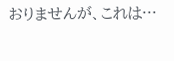おりませんが、これは…